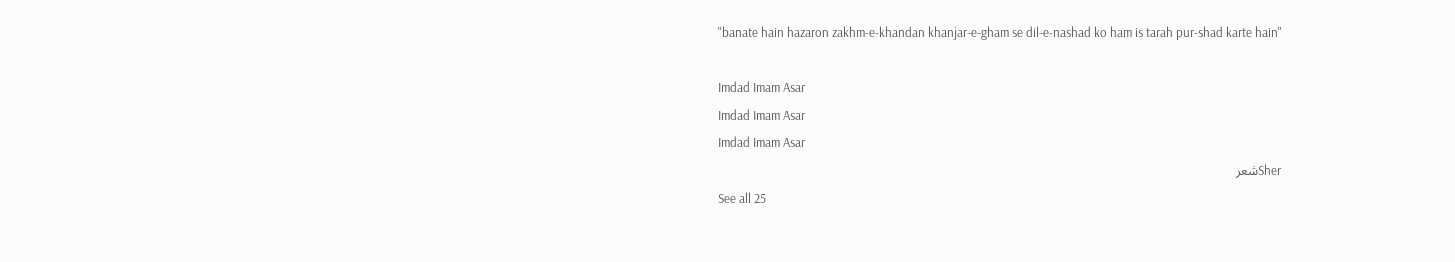"banate hain hazaron zakhm-e-khandan khanjar-e-gham se dil-e-nashad ko ham is tarah pur-shad karte hain"

Imdad Imam Asar
Imdad Imam Asar
Imdad Imam Asar
Sherشعر
See all 25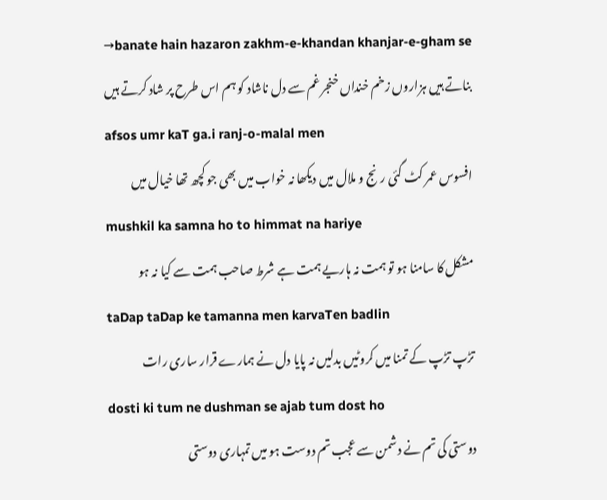→banate hain hazaron zakhm-e-khandan khanjar-e-gham se
بناتے ہیں ہزاروں زخم خنداں خنجر غم سے دل ناشاد کو ہم اس طرح پر شاد کرتے ہیں
afsos umr kaT ga.i ranj-o-malal men
افسوس عمر کٹ گئی رنج و ملال میں دیکھا نہ خواب میں بھی جو کچھ تھا خیال میں
mushkil ka samna ho to himmat na hariye
مشکل کا سامنا ہو تو ہمت نہ ہاریے ہمت ہے شرط صاحب ہمت سے کیا نہ ہو
taDap taDap ke tamanna men karvaTen badlin
تڑپ تڑپ کے تمنا میں کروٹیں بدلیں نہ پایا دل نے ہمارے قرار ساری رات
dosti ki tum ne dushman se ajab tum dost ho
دوستی کی تم نے دشمن سے عجب تم دوست ہو میں تمہاری دوستی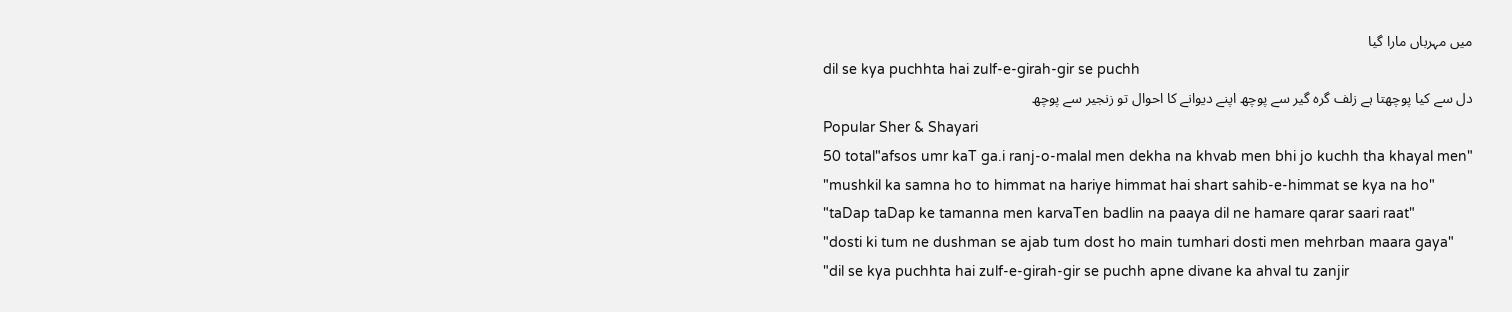میں مہرباں مارا گیا
dil se kya puchhta hai zulf-e-girah-gir se puchh
دل سے کیا پوچھتا ہے زلف گرہ گیر سے پوچھ اپنے دیوانے کا احوال تو زنجیر سے پوچھ
Popular Sher & Shayari
50 total"afsos umr kaT ga.i ranj-o-malal men dekha na khvab men bhi jo kuchh tha khayal men"
"mushkil ka samna ho to himmat na hariye himmat hai shart sahib-e-himmat se kya na ho"
"taDap taDap ke tamanna men karvaTen badlin na paaya dil ne hamare qarar saari raat"
"dosti ki tum ne dushman se ajab tum dost ho main tumhari dosti men mehrban maara gaya"
"dil se kya puchhta hai zulf-e-girah-gir se puchh apne divane ka ahval tu zanjir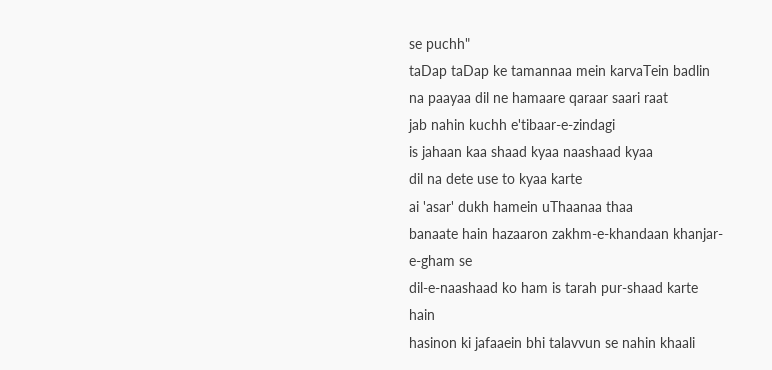se puchh"
taDap taDap ke tamannaa mein karvaTein badlin
na paayaa dil ne hamaare qaraar saari raat
jab nahin kuchh e'tibaar-e-zindagi
is jahaan kaa shaad kyaa naashaad kyaa
dil na dete use to kyaa karte
ai 'asar' dukh hamein uThaanaa thaa
banaate hain hazaaron zakhm-e-khandaan khanjar-e-gham se
dil-e-naashaad ko ham is tarah pur-shaad karte hain
hasinon ki jafaaein bhi talavvun se nahin khaali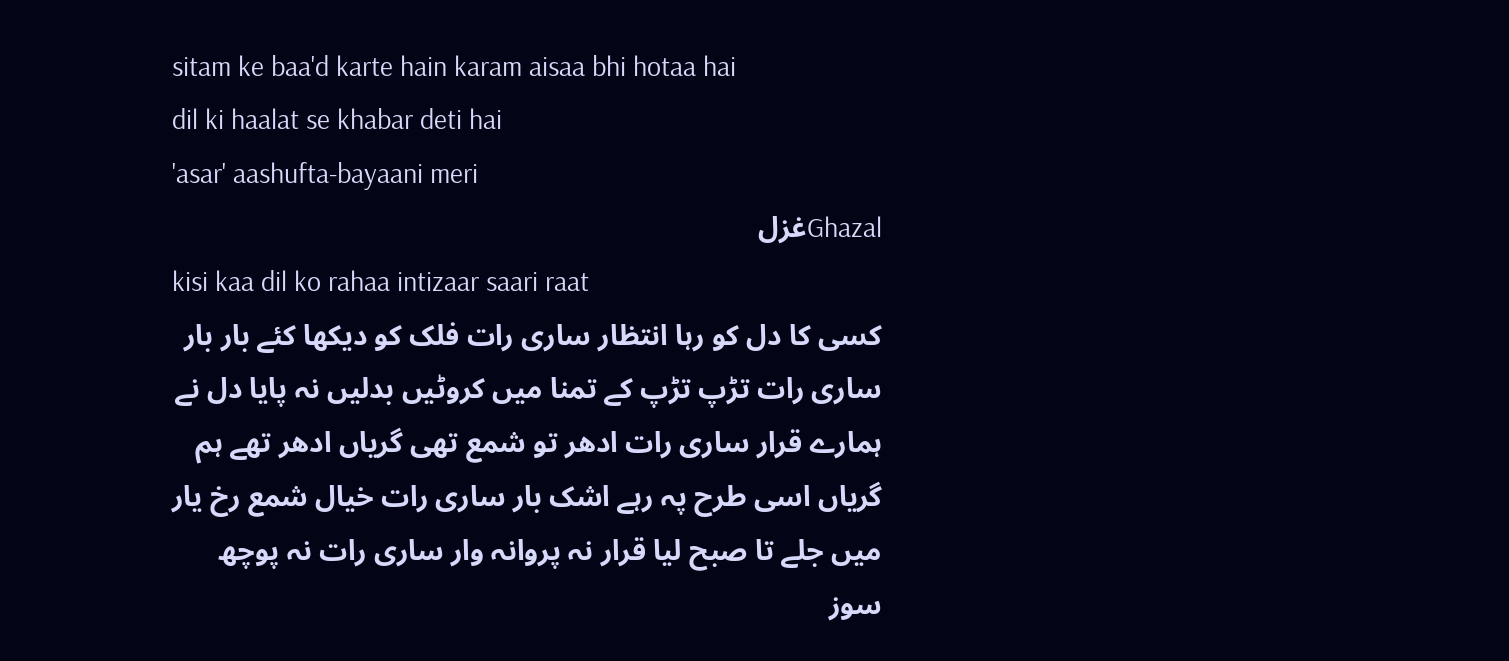sitam ke baa'd karte hain karam aisaa bhi hotaa hai
dil ki haalat se khabar deti hai
'asar' aashufta-bayaani meri
Ghazalغزل
kisi kaa dil ko rahaa intizaar saari raat
کسی کا دل کو رہا انتظار ساری رات فلک کو دیکھا کئے بار بار ساری رات تڑپ تڑپ کے تمنا میں کروٹیں بدلیں نہ پایا دل نے ہمارے قرار ساری رات ادھر تو شمع تھی گریاں ادھر تھے ہم گریاں اسی طرح پہ رہے اشک بار ساری رات خیال شمع رخ یار میں جلے تا صبح لیا قرار نہ پروانہ وار ساری رات نہ پوچھ سوز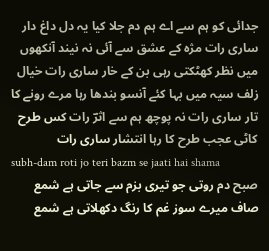جدائی کو ہم سے اے ہم دم جلا کیا یہ دل داغ دار ساری رات مژہ کے عشق سے آئی نہ نیند آنکھوں میں نظر کھٹکتی رہی بن کے خار ساری رات خیال زلف سیہ میں بہا کئے آنسو بندھا رہا مرے رونے کا تار ساری رات نہ پوچھ ہم سے اثرؔ رات کس طرح کاٹی عجب طرح کا رہا انتشار ساری رات
subh-dam roti jo teri bazm se jaati hai shama
صبح دم روتی جو تیری بزم سے جاتی ہے شمع صاف میرے سوز غم کا رنگ دکھلاتی ہے شمع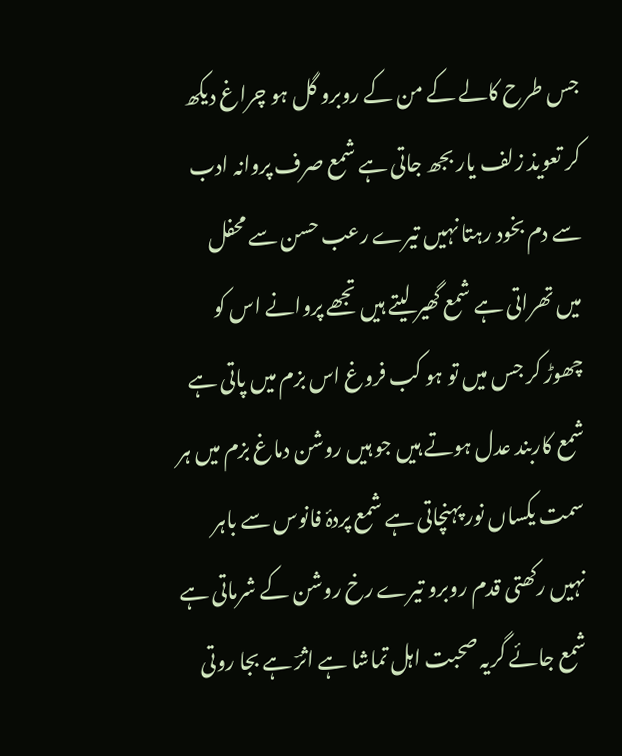جس طرح کالے کے من کے روبرو گل ہو چراغ دیکھ کر تعویذ زلف یار بجھ جاتی ہے شمع صرف پروانہ ادب سے دم بخود رہتا نہیں تیرے رعب حسن سے محفل میں تھراتی ہے شمع گھیر لیتے ہیں تجھے پروانے اس کو چھوڑ کر جس میں تو ہو کب فروغ اس بزم میں پاتی ہے شمع کاربند عدل ہوتے ہیں جو ہیں روشن دماغ بزم میں ہر سمت یکساں نور پہنچاتی ہے شمع پردۂ فانوس سے باہر نہیں رکھتی قدم روبرو تیرے رخ روشن کے شرماتی ہے شمع جائے گریہ صحبت اہل تماشا ہے اثرؔ ہے بجا روتی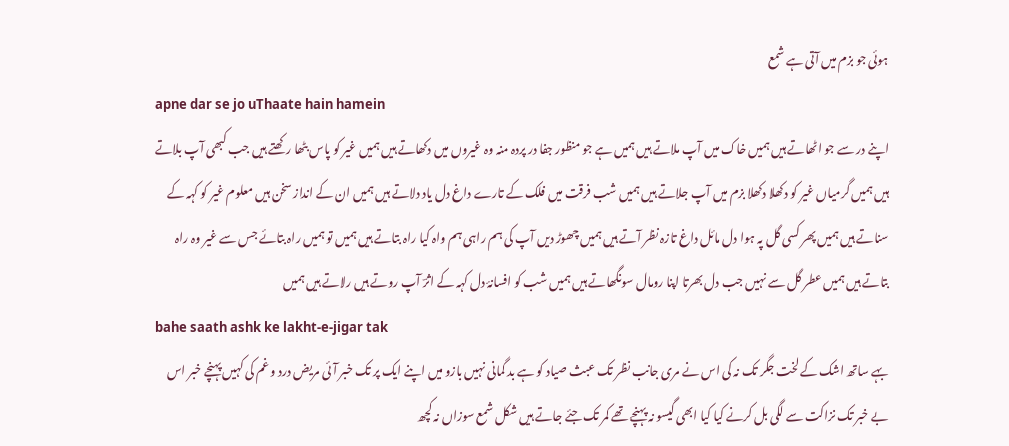ہوئی جو بزم میں آتی ہے شمع
apne dar se jo uThaate hain hamein
اپنے در سے جو اٹھاتے ہیں ہمیں خاک میں آپ ملاتے ہیں ہمیں ہے جو منظور جفا در پردہ منہ وہ غیروں میں دکھاتے ہیں ہمیں غیر کو پاس بٹھا رکھتے ہیں جب کبھی آپ بلاتے ہیں ہمیں گرمیاں غیر کو دکھلا دکھلا بزم میں آپ جلاتے ہیں ہمیں شب فرقت میں فلک کے تارے داغ دل یاد دلاتے ہیں ہمیں ان کے انداز سخن ہیں معلوم غیر کو کہہ کے سناتے ہیں ہمیں پھر کسی گل پہ ہوا دل مائل داغ تازہ نظر آتے ہیں ہمیں چھوڑ دیں آپ کی ہم راہی ہم واہ کیا راہ بتاتے ہیں ہمیں تو ہمیں راہ بتائے جس سے غیر وہ راہ بتاتے ہیں ہمیں عطر گل سے نہیں جب دل بھرتا اپنا رومال سونگھاتے ہیں ہمیں شب کو افسانۂ دل کہہ کے اثرؔ آپ روتے ہیں رلاتے ہیں ہمیں
bahe saath ashk ke lakht-e-jigar tak
بہے ساتھ اشک کے لخت جگر تک نہ کی اس نے مری جانب نظر تک عبث صیاد کو ہے بد گمانی نہیں بازو میں اپنے ایک پر تک خبر آئی مریض درد و غم کی کہیں پہنچے خبر اس بے خبر تک نزاکت سے لگی بل کرنے کیا کیا ابھی گیسو نہ پہنچے تھے کمر تک جئے جاتے ہیں شکل شمع سوزاں نہ کچھ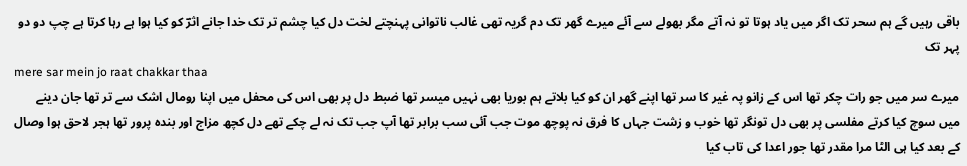باقی رہیں گے ہم سحر تک اگر میں یاد ہوتا تو نہ آتے مگر بھولے سے آئے میرے گھر تک دم گریہ تھی غالب ناتوانی پہنچتے لخت دل کیا چشم تر تک خدا جانے اثرؔ کو کیا ہوا ہے رہا کرتا ہے چپ دو دو پہر تک
mere sar mein jo raat chakkar thaa
میرے سر میں جو رات چکر تھا اس کے زانو پہ غیر کا سر تھا اپنے گھر ان کو کیا بلاتے ہم بوریا بھی نہیں میسر تھا ضبط دل پر بھی اس کی محفل میں اپنا رومال اشک سے تر تھا جان دینے میں سوچ کیا کرتے مفلسی پر بھی دل تونگر تھا خوب و زشت جہاں کا فرق نہ پوچھ موت جب آئی سب برابر تھا آپ جب تک نہ لے چکے تھے دل کچھ مزاج اور بندہ پرور تھا ہجر لاحق ہوا وصال کے بعد کیا ہی الٹا مرا مقدر تھا جور اعدا کی تاب کیا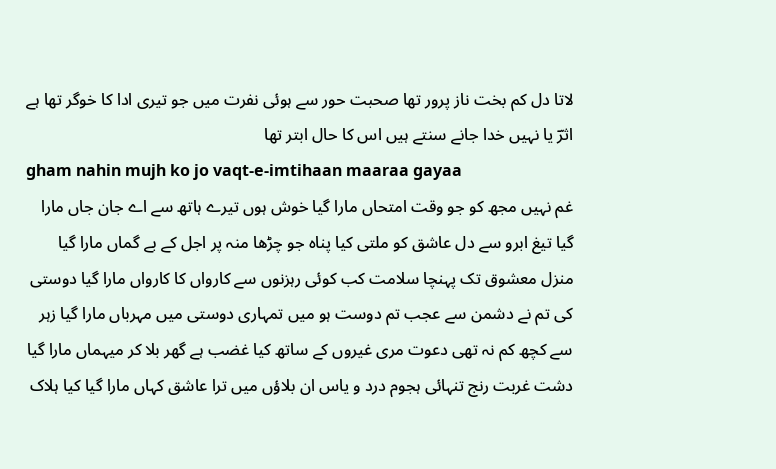لاتا دل کم بخت ناز پرور تھا صحبت حور سے ہوئی نفرت میں جو تیری ادا کا خوگر تھا ہے اثرؔ یا نہیں خدا جانے سنتے ہیں اس کا حال ابتر تھا
gham nahin mujh ko jo vaqt-e-imtihaan maaraa gayaa
غم نہیں مجھ کو جو وقت امتحاں مارا گیا خوش ہوں تیرے ہاتھ سے اے جان جاں مارا گیا تیغ ابرو سے دل عاشق کو ملتی کیا پناہ جو چڑھا منہ پر اجل کے بے گماں مارا گیا منزل معشوق تک پہنچا سلامت کب کوئی رہزنوں سے کارواں کا کارواں مارا گیا دوستی کی تم نے دشمن سے عجب تم دوست ہو میں تمہاری دوستی میں مہرباں مارا گیا زہر سے کچھ کم نہ تھی دعوت مری غیروں کے ساتھ کیا غضب ہے گھر بلا کر میہماں مارا گیا دشت غربت رنج تنہائی ہجوم درد و یاس ان بلاؤں میں ترا عاشق کہاں مارا گیا کیا ہلاک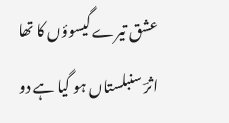عشق تیرے گیسوؤں کا تھا اثرؔ سنبلستاں ہو گیا ہے دو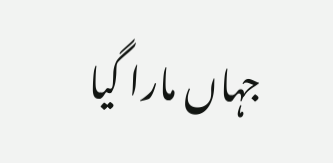جہاں مارا گیا